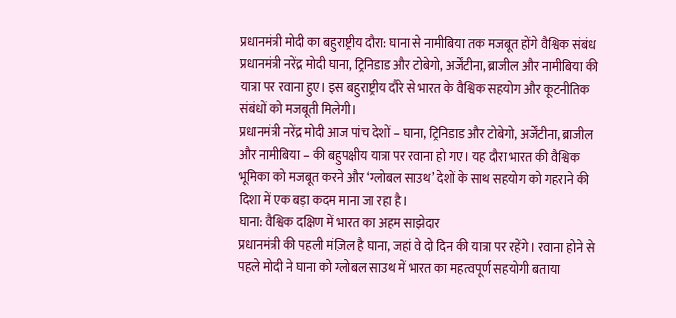प्रधानमंत्री मोदी का बहुराष्ट्रीय दौरा: घाना से नामीबिया तक मजबूत होंगे वैश्विक संबंध
प्रधानमंत्री नरेंद्र मोदी घाना, ट्रिनिडाड और टोबेगो, अर्जेंटीना, ब्राजील और नामीबिया की यात्रा पर रवाना हुए। इस बहुराष्ट्रीय दौरे से भारत के वैश्विक सहयोग और कूटनीतिक संबंधों को मजबूती मिलेगी।
प्रधानमंत्री नरेंद्र मोदी आज पांच देशों – घाना, ट्रिनिडाड और टोबेगो, अर्जेंटीना, ब्राजील और नामीबिया – की बहुपक्षीय यात्रा पर रवाना हो गए। यह दौरा भारत की वैश्विक भूमिका को मजबूत करने और ‘ग्लोबल साउथ’ देशों के साथ सहयोग को गहराने की दिशा में एक बड़ा कदम माना जा रहा है।
घाना: वैश्विक दक्षिण में भारत का अहम साझेदार
प्रधानमंत्री की पहली मंज़िल है घाना, जहां वे दो दिन की यात्रा पर रहेंगे। रवाना होने से पहले मोदी ने घाना को ग्लोबल साउथ में भारत का महत्वपूर्ण सहयोगी बताया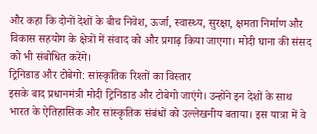और कहा कि दोनों देशों के बीच निवेश, ऊर्जा, स्वास्थ्य, सुरक्षा, क्षमता निर्माण और विकास सहयोग के क्षेत्रों में संवाद को और प्रगाढ़ किया जाएगा। मोदी घाना की संसद को भी संबोधित करेंगे।
ट्रिनिडाड और टोबेगो: सांस्कृतिक रिश्तों का विस्तार
इसके बाद प्रधानमंत्री मोदी ट्रिनिडाड और टोबेगो जाएंगे। उन्होंने इन देशों के साथ भारत के ऐतिहासिक और सांस्कृतिक संबंधों को उल्लेखनीय बताया। इस यात्रा में वे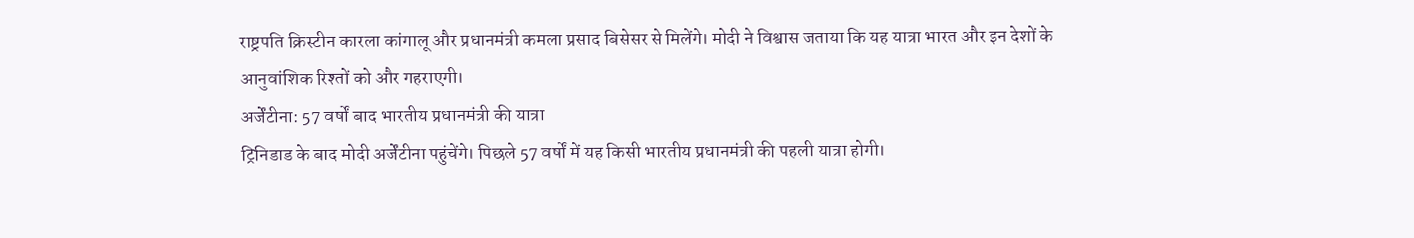राष्ट्रपति क्रिस्टीन कारला कांगालू और प्रधानमंत्री कमला प्रसाद बिसेसर से मिलेंगे। मोदी ने विश्वास जताया कि यह यात्रा भारत और इन देशों के आनुवांशिक रिश्तों को और गहराएगी।
अर्जेंटीना: 57 वर्षों बाद भारतीय प्रधानमंत्री की यात्रा
ट्रिनिडाड के बाद मोदी अर्जेंटीना पहुंचेंगे। पिछले 57 वर्षों में यह किसी भारतीय प्रधानमंत्री की पहली यात्रा होगी।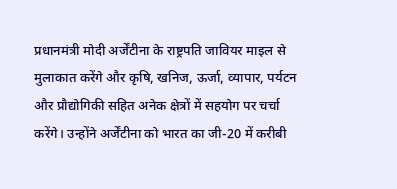प्रधानमंत्री मोदी अर्जेंटीना के राष्ट्रपति जावियर माइल से मुलाकात करेंगे और कृषि, खनिज, ऊर्जा, व्यापार, पर्यटन और प्रौद्योगिकी सहित अनेक क्षेत्रों में सहयोग पर चर्चा करेंगे। उन्होंने अर्जेंटीना को भारत का जी-20 में करीबी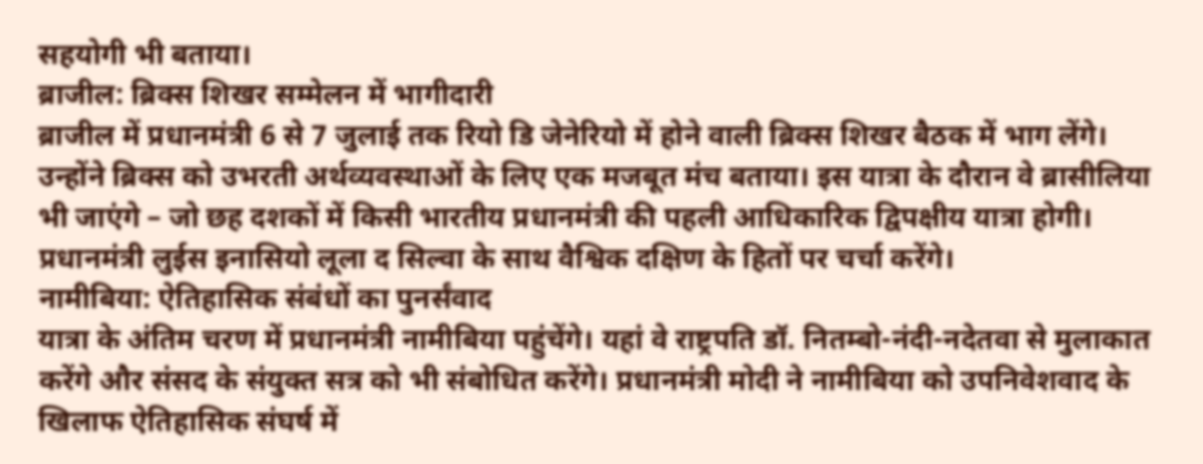सहयोगी भी बताया।
ब्राजील: ब्रिक्स शिखर सम्मेलन में भागीदारी
ब्राजील में प्रधानमंत्री 6 से 7 जुलाई तक रियो डि जेनेरियो में होने वाली ब्रिक्स शिखर बैठक में भाग लेंगे। उन्होंने ब्रिक्स को उभरती अर्थव्यवस्थाओं के लिए एक मजबूत मंच बताया। इस यात्रा के दौरान वे ब्रासीलिया भी जाएंगे – जो छह दशकों में किसी भारतीय प्रधानमंत्री की पहली आधिकारिक द्विपक्षीय यात्रा होगी। प्रधानमंत्री लुईस इनासियो लूला द सिल्वा के साथ वैश्विक दक्षिण के हितों पर चर्चा करेंगे।
नामीबिया: ऐतिहासिक संबंधों का पुनर्संवाद
यात्रा के अंतिम चरण में प्रधानमंत्री नामीबिया पहुंचेंगे। यहां वे राष्ट्रपति डॉ. नितम्बो-नंदी-नदेतवा से मुलाकात करेंगे और संसद के संयुक्त सत्र को भी संबोधित करेंगे। प्रधानमंत्री मोदी ने नामीबिया को उपनिवेशवाद के खिलाफ ऐतिहासिक संघर्ष में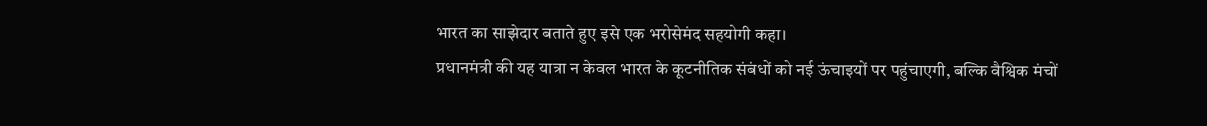भारत का साझेदार बताते हुए इसे एक भरोसेमंद सहयोगी कहा।
प्रधानमंत्री की यह यात्रा न केवल भारत के कूटनीतिक संबंधों को नई ऊंचाइयों पर पहुंचाएगी, बल्कि वैश्विक मंचों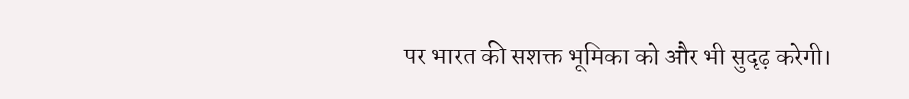पर भारत की सशक्त भूमिका को और भी सुदृढ़ करेगी।